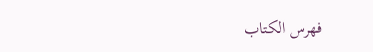فهرس الكتاب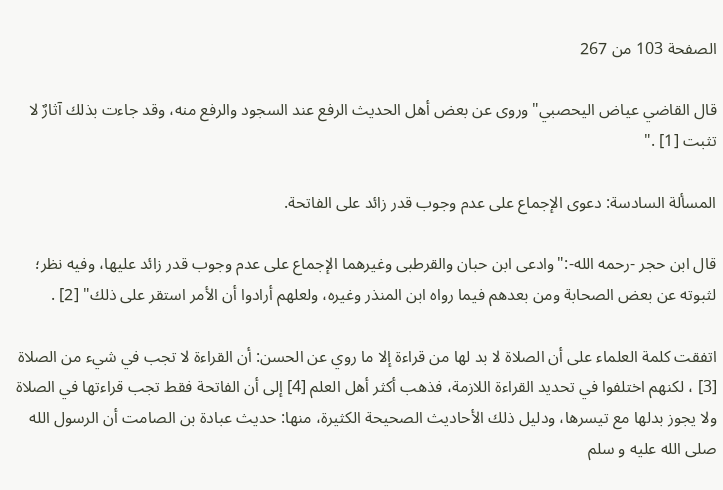الصفحة 103 من 267

قال القاضي عياض اليحصبي"وروى عن بعض أهل الحديث الرفع عند السجود والرفع منه، وقد جاءت بذلك آثارٌ لا تثبت [1] ."

المسألة السادسة: دعوى الإجماع على عدم وجوب قدر زائد على الفاتحة.

قال ابن حجر -رحمه الله-:"وادعى ابن حبان والقرطبى وغيرهما الإجماع على عدم وجوب قدر زائد عليها، وفيه نظر؛ لثبوته عن بعض الصحابة ومن بعدهم فيما رواه ابن المنذر وغيره، ولعلهم أرادوا أن الأمر استقر على ذلك" [2] .

اتفقت كلمة العلماء على أن الصلاة لا بد لها من قراءة إلا ما روي عن الحسن: أن القراءة لا تجب في شيء من الصلاة [3] ، لكنهم اختلفوا في تحديد القراءة اللازمة، فذهب أكثر أهل العلم [4] إلى أن الفاتحة فقط تجب قراءتها في الصلاة ولا يجوز بدلها مع تيسرها، ودليل ذلك الأحاديث الصحيحة الكثيرة، منها: حديث عبادة بن الصامت أن الرسول الله صلى الله عليه و سلم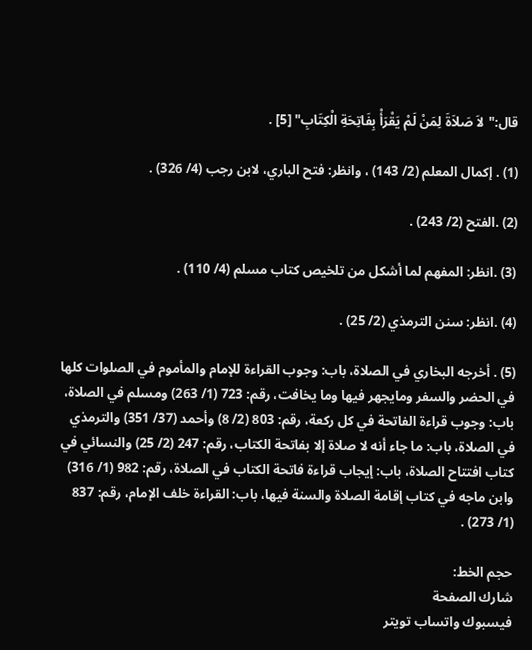قال:"لاَ صَلاَةَ لِمَنْ لَمْ يَقْرَأْ بِفَاتِحَةِ الْكِتَابِ" [5] .

(1) . إكمال المعلم (2/ 143) ، وانظر: فتح الباري، لابن رجب (4/ 326) .

(2) .الفتح (2/ 243) .

(3) .انظر: المفهم لما أشكل من تلخيص كتاب مسلم (4/ 110) .

(4) .انظر: سنن الترمذي (2/ 25) .

(5) . أخرجه البخاري في الصلاة، باب: وجوب القراءة للإمام والمأموم في الصلوات كلها في الحضر والسفر ومايجهر فيها وما يخافت، رقم: 723 (1/ 263) ومسلم في الصلاة، باب: وجوب قراءة الفاتحة في كل ركعة، رقم: 803 (2/ 8) وأحمد (37/ 351) والترمذي في الصلاة، باب: ما جاء أنه لا صلاة إلا بفاتحة الكتاب، رقم: 247 (2/ 25) والنسائي في كتاب افتتاح الصلاة، باب: إيجاب قراءة فاتحة الكتاب في الصلاة، رقم: 982 (1/ 316) وابن ماجه في كتاب إقامة الصلاة والسنة فيها، باب: القراءة خلف الإمام، رقم: 837 (1/ 273) .

حجم الخط:
شارك الصفحة
فيسبوك واتساب تويتر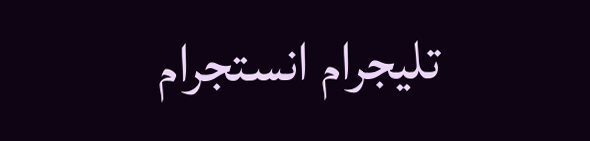تليجرام انستجرام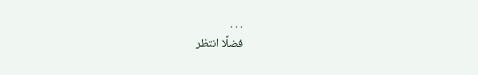. . .
فضلًا انتظر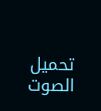تحميل الصوت